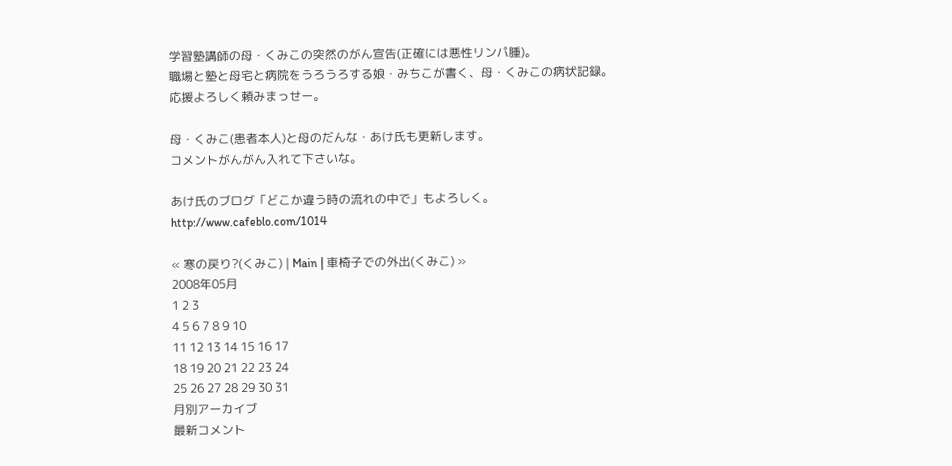学習塾講師の母・くみこの突然のがん宣告(正確には悪性リンパ腫)。
職場と塾と母宅と病院をうろうろする娘・みちこが書く、母・くみこの病状記録。
応援よろしく頼みまっせー。

母・くみこ(患者本人)と母のだんな・あけ氏も更新します。
コメントがんがん入れて下さいな。

あけ氏のブログ「どこか違う時の流れの中で」もよろしく。
http://www.cafeblo.com/1014

« 寒の戻り?(くみこ) | Main | 車椅子での外出(くみこ) »
2008年05月
1 2 3
4 5 6 7 8 9 10
11 12 13 14 15 16 17
18 19 20 21 22 23 24
25 26 27 28 29 30 31
月別アーカイブ
最新コメント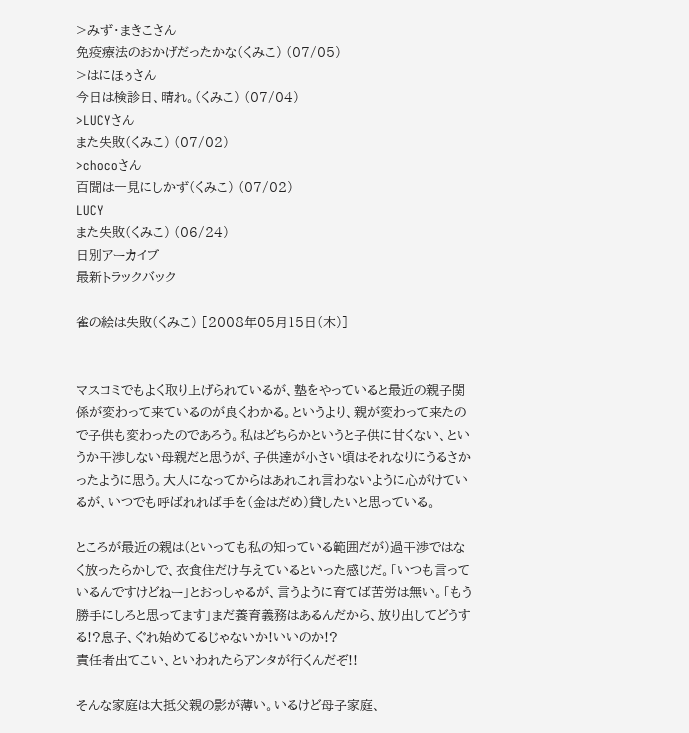>みず・まきこさん
免疫療法のおかげだったかな(くみこ) (07/05)
>はにほぅさん
今日は検診日、晴れ。(くみこ) (07/04)
>LUCYさん
また失敗(くみこ) (07/02)
>chocoさん
百聞は一見にしかず(くみこ) (07/02)
LUCY
また失敗(くみこ) (06/24)
日別アーカイブ
最新トラックバック

雀の絵は失敗(くみこ) [2008年05月15日(木)]


マスコミでもよく取り上げられているが、塾をやっていると最近の親子関係が変わって来ているのが良くわかる。というより、親が変わって来たので子供も変わったのであろう。私はどちらかというと子供に甘くない、というか干渉しない母親だと思うが、子供達が小さい頃はそれなりにうるさかったように思う。大人になってからはあれこれ言わないように心がけているが、いつでも呼ばれれば手を(金はだめ)貸したいと思っている。

ところが最近の親は(といっても私の知っている範囲だが)過干渉ではなく放ったらかしで、衣食住だけ与えているといった感じだ。「いつも言っているんですけどねー」とおっしゃるが、言うように育てば苦労は無い。「もう勝手にしろと思ってます」まだ養育義務はあるんだから、放り出してどうする!?息子、ぐれ始めてるじゃないか!いいのか!?
責任者出てこい、といわれたらアンタが行くんだぞ!!

そんな家庭は大抵父親の影が薄い。いるけど母子家庭、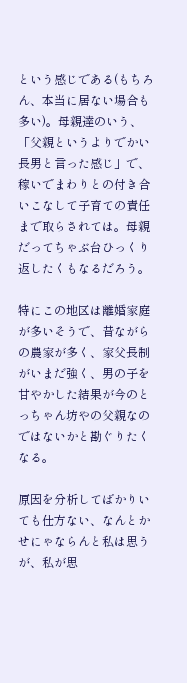という感じである(もちろん、本当に居ない場合も多い)。母親達のいう、「父親というよりでかい長男と言った感じ」で、稼いでまわりとの付き合いこなして子育ての責任まで取らされては。母親だってちゃぶ台ひっくり返したくもなるだろう。

特にこの地区は離婚家庭が多いそうで、昔ながらの農家が多く、家父長制がいまだ強く、男の子を甘やかした結果が今のとっちゃん坊やの父親なのではないかと勘ぐりたくなる。

原因を分析してばかりいても仕方ない、なんとかせにゃならんと私は思うが、私が思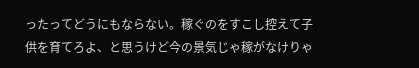ったってどうにもならない。稼ぐのをすこし控えて子供を育てろよ、と思うけど今の景気じゃ稼がなけりゃ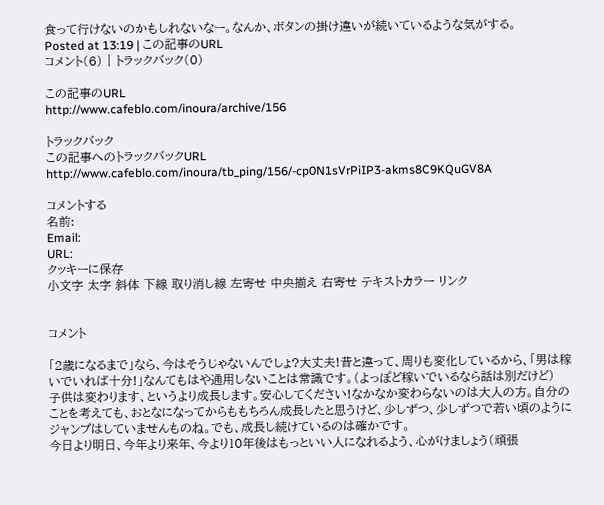食って行けないのかもしれないなー。なんか、ボタンの掛け違いが続いているような気がする。
Posted at 13:19 | この記事のURL
コメント(6) | トラックバック(0)

この記事のURL
http://www.cafeblo.com/inoura/archive/156

トラックバック
この記事へのトラックバックURL
http://www.cafeblo.com/inoura/tb_ping/156/-cp0N1sVrPiIP3-akms8C9KQuGV8A

コメントする
名前:
Email:
URL:
クッキーに保存
小文字 太字 斜体 下線 取り消し線 左寄せ 中央揃え 右寄せ テキストカラー リンク


コメント

「2歳になるまで」なら、今はそうじゃないんでしょ?大丈夫!昔と違って、周りも変化しているから、「男は稼いでいれば十分!」なんてもはや通用しないことは常識です。(よっぽど稼いでいるなら話は別だけど)
子供は変わります、というより成長します。安心してください!なかなか変わらないのは大人の方。自分のことを考えても、おとなになってからももちろん成長したと思うけど、少しずつ、少しずつで若い頃のようにジャンプはしていませんものね。でも、成長し続けているのは確かです。
今日より明日、今年より来年、今より10年後はもっといい人になれるよう、心がけましょう(頑張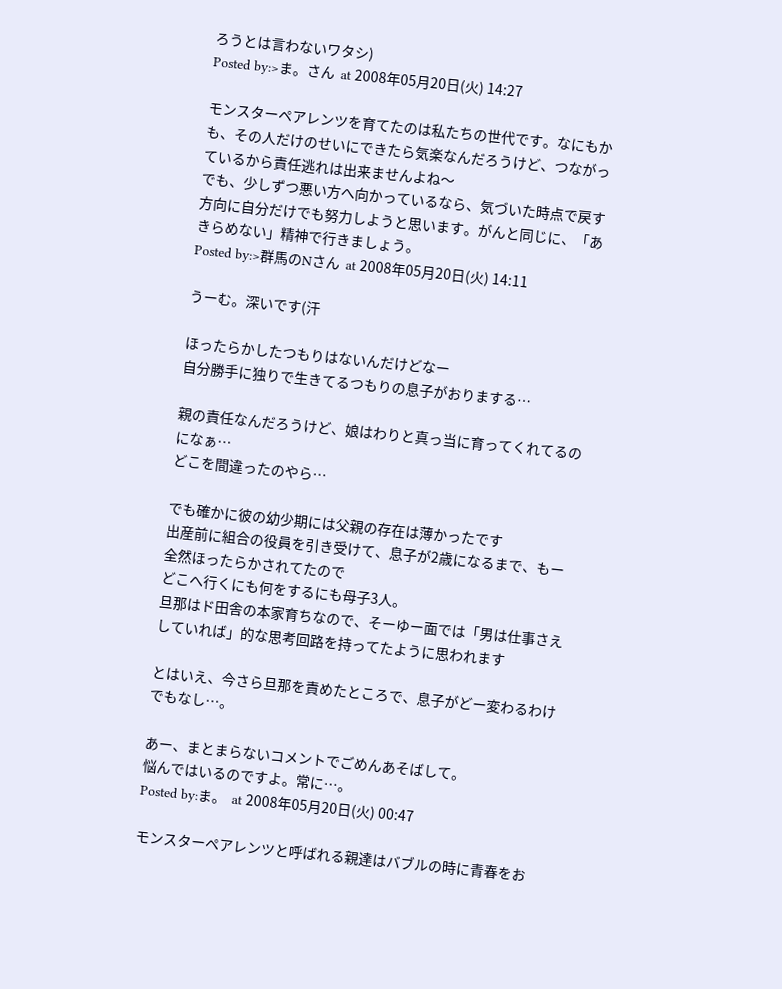ろうとは言わないワタシ)
Posted by:>ま。さん  at 2008年05月20日(火) 14:27

モンスターペアレンツを育てたのは私たちの世代です。なにもかも、その人だけのせいにできたら気楽なんだろうけど、つながっているから責任逃れは出来ませんよね〜
でも、少しずつ悪い方へ向かっているなら、気づいた時点で戻す方向に自分だけでも努力しようと思います。がんと同じに、「あきらめない」精神で行きましょう。
Posted by:>群馬のNさん  at 2008年05月20日(火) 14:11

うーむ。深いです(汗

ほったらかしたつもりはないんだけどなー
自分勝手に独りで生きてるつもりの息子がおりまする…

親の責任なんだろうけど、娘はわりと真っ当に育ってくれてるのになぁ…
どこを間違ったのやら…

でも確かに彼の幼少期には父親の存在は薄かったです
出産前に組合の役員を引き受けて、息子が2歳になるまで、もー全然ほったらかされてたので
どこへ行くにも何をするにも母子3人。
旦那はド田舎の本家育ちなので、そーゆー面では「男は仕事さえしていれば」的な思考回路を持ってたように思われます

とはいえ、今さら旦那を責めたところで、息子がどー変わるわけでもなし…。

あー、まとまらないコメントでごめんあそばして。
悩んではいるのですよ。常に…。
Posted by:ま。  at 2008年05月20日(火) 00:47

モンスターペアレンツと呼ばれる親達はバブルの時に青春をお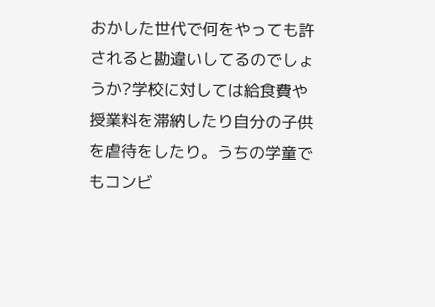おかした世代で何をやっても許されると勘違いしてるのでしょうか?学校に対しては給食費や授業料を滞納したり自分の子供を虐待をしたり。うちの学童でもコンビ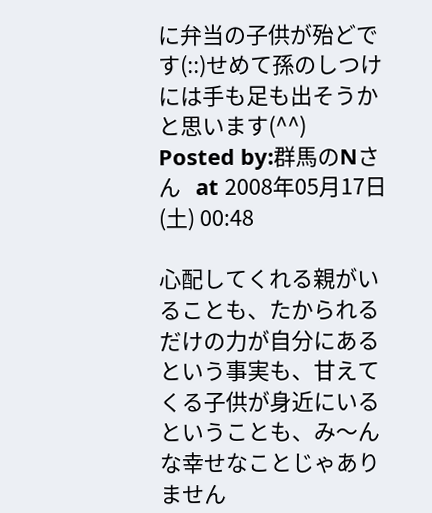に弁当の子供が殆どです(::)せめて孫のしつけには手も足も出そうかと思います(^^)
Posted by:群馬のNさん   at 2008年05月17日(土) 00:48

心配してくれる親がいることも、たかられるだけの力が自分にあるという事実も、甘えてくる子供が身近にいるということも、み〜んな幸せなことじゃありません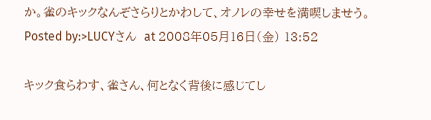か。雀のキックなんぞさらりとかわして、オノレの幸せを満喫しませう。
Posted by:>LUCYさん  at 2008年05月16日(金) 13:52

キック食らわす、雀さん、何となく背後に感じてし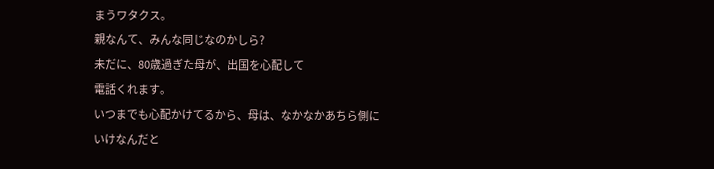まうワタクス。
親なんて、みんな同じなのかしら?
未だに、80歳過ぎた母が、出国を心配して
電話くれます。
いつまでも心配かけてるから、母は、なかなかあちら側に
いけなんだと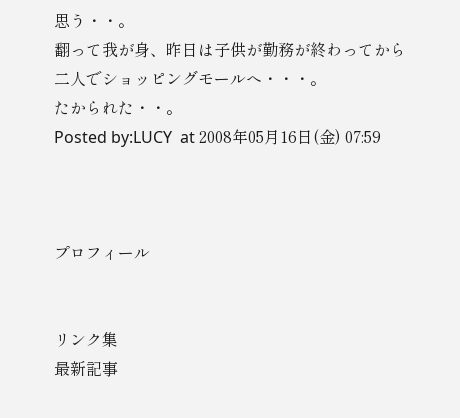思う・・。
翻って我が身、昨日は子供が勤務が終わってから
二人でショッピングモールへ・・・。
たかられた・・。
Posted by:LUCY  at 2008年05月16日(金) 07:59



プロフィール


リンク集
最新記事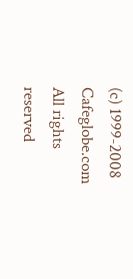(c) 1999-2008 Cafeglobe.com All rights reserved